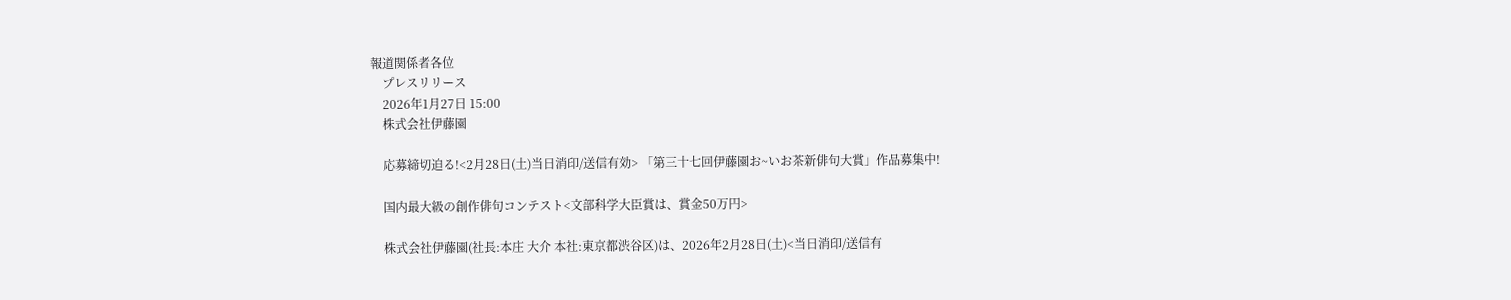報道関係者各位
    プレスリリース
    2026年1月27日 15:00
    株式会社伊藤園

    応募締切迫る!<2月28日(土)当日消印/送信有効> 「第三十七回伊藤園お~いお茶新俳句大賞」作品募集中!

    国内最大級の創作俳句コンテスト<文部科学大臣賞は、賞金50万円>

    株式会社伊藤園(社長:本庄 大介 本社:東京都渋谷区)は、2026年2月28日(土)<当日消印/送信有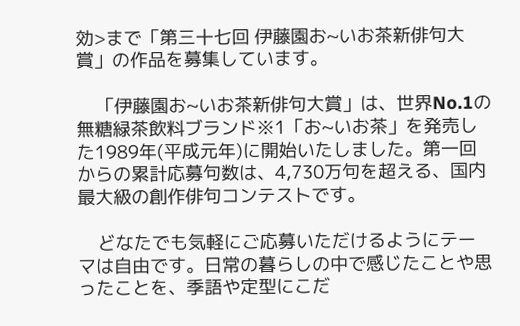効>まで「第三十七回 伊藤園お~いお茶新俳句大賞」の作品を募集しています。

    「伊藤園お~いお茶新俳句大賞」は、世界No.1の無糖緑茶飲料ブランド※1「お~いお茶」を発売した1989年(平成元年)に開始いたしました。第一回からの累計応募句数は、4,730万句を超える、国内最大級の創作俳句コンテストです。

    どなたでも気軽にご応募いただけるようにテーマは自由です。日常の暮らしの中で感じたことや思ったことを、季語や定型にこだ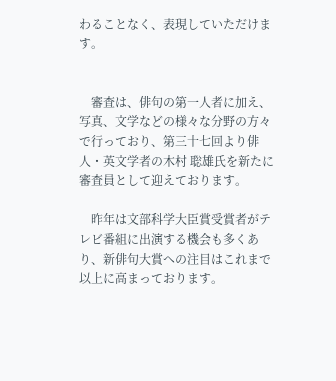わることなく、表現していただけます。


    審査は、俳句の第一人者に加え、写真、文学などの様々な分野の方々で行っており、第三十七回より俳人・英文学者の木村 聡雄氏を新たに審査員として迎えております。

    昨年は文部科学大臣賞受賞者がテレビ番組に出演する機会も多くあり、新俳句大賞への注目はこれまで以上に高まっております。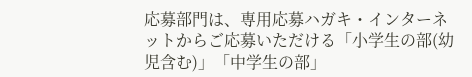応募部門は、専用応募ハガキ・インターネットからご応募いただける「小学生の部(幼児含む)」「中学生の部」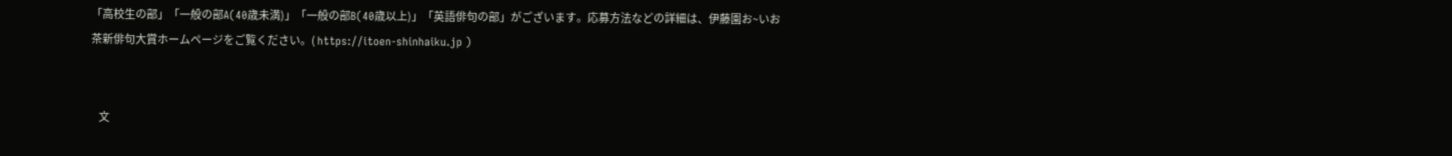「高校生の部」「一般の部A(40歳未満)」「一般の部B(40歳以上)」「英語俳句の部」がございます。応募方法などの詳細は、伊藤園お~いお茶新俳句大賞ホームページをご覧ください。( https://itoen-shinhaiku.jp )


    文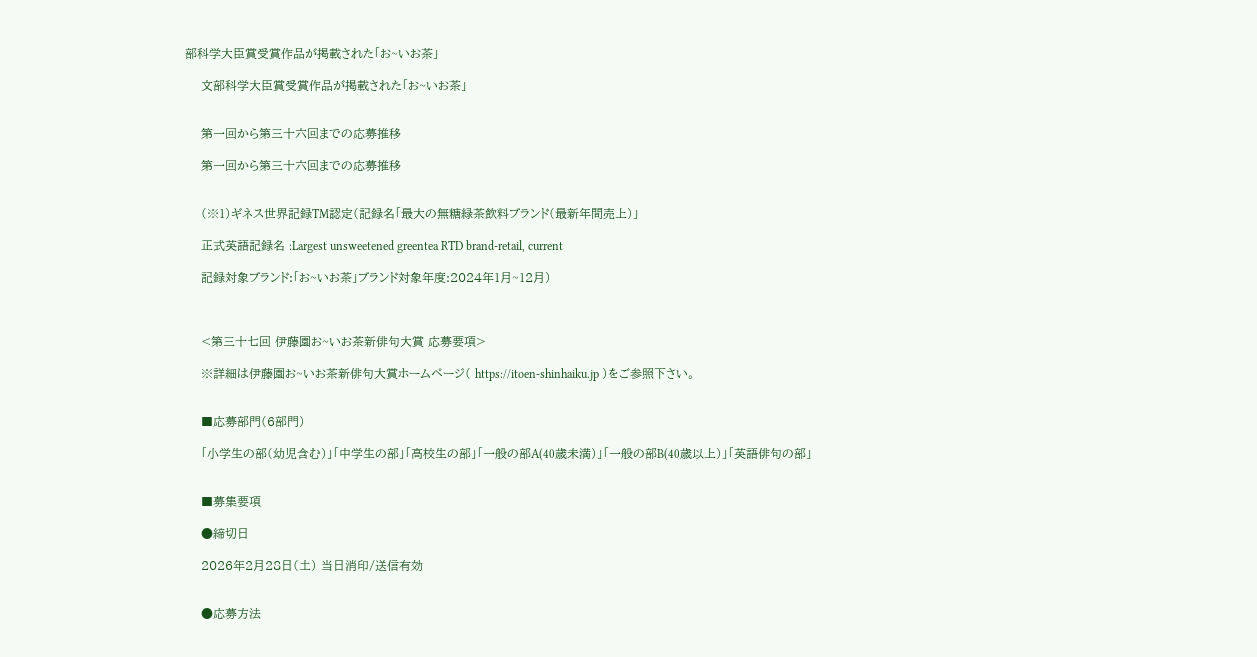部科学大臣賞受賞作品が掲載された「お~いお茶」

    文部科学大臣賞受賞作品が掲載された「お~いお茶」


    第一回から第三十六回までの応募推移

    第一回から第三十六回までの応募推移


    (※1)ギネス世界記録TM認定(記録名「最大の無糖緑茶飲料ブランド(最新年間売上)」

    正式英語記録名 :Largest unsweetened greentea RTD brand-retail, current

    記録対象ブランド:「お~いお茶」ブランド対象年度:2024年1月~12月)



    <第三十七回 伊藤園お~いお茶新俳句大賞 応募要項>

    ※詳細は伊藤園お~いお茶新俳句大賞ホームページ( https://itoen-shinhaiku.jp )をご参照下さい。


    ■応募部門(6部門)

    「小学生の部(幼児含む)」「中学生の部」「高校生の部」「一般の部A(40歳未満)」「一般の部B(40歳以上)」「英語俳句の部」


    ■募集要項

    ●締切日

    2026年2月28日(土) 当日消印/送信有効


    ●応募方法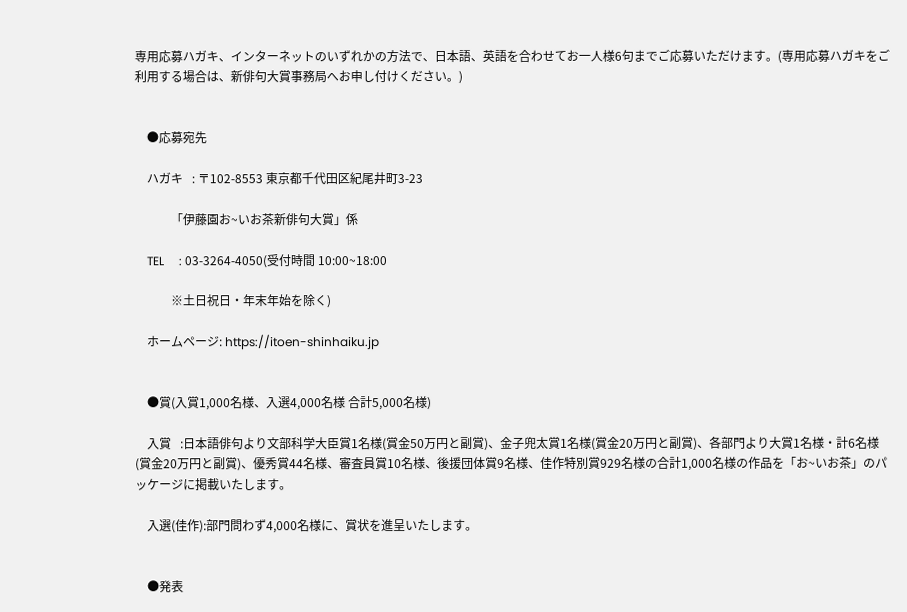専用応募ハガキ、インターネットのいずれかの方法で、日本語、英語を合わせてお一人様6句までご応募いただけます。(専用応募ハガキをご利用する場合は、新俳句大賞事務局へお申し付けください。)


    ●応募宛先

    ハガキ   : 〒102-8553 東京都千代田区紀尾井町3-23

            「伊藤園お~いお茶新俳句大賞」係

    TEL     : 03-3264-4050(受付時間 10:00~18:00

            ※土日祝日・年末年始を除く)

    ホームページ: https://itoen-shinhaiku.jp


    ●賞(入賞1,000名様、入選4,000名様 合計5,000名様)

    入賞   :日本語俳句より文部科学大臣賞1名様(賞金50万円と副賞)、金子兜太賞1名様(賞金20万円と副賞)、各部門より大賞1名様・計6名様(賞金20万円と副賞)、優秀賞44名様、審査員賞10名様、後援団体賞9名様、佳作特別賞929名様の合計1,000名様の作品を「お~いお茶」のパッケージに掲載いたします。

    入選(佳作):部門問わず4,000名様に、賞状を進呈いたします。


    ●発表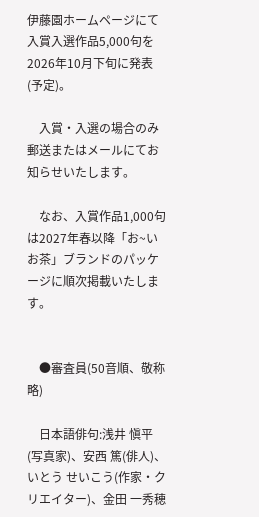伊藤園ホームページにて入賞入選作品5,000句を2026年10月下旬に発表(予定)。

    入賞・入選の場合のみ郵送またはメールにてお知らせいたします。

    なお、入賞作品1,000句は2027年春以降「お~いお茶」ブランドのパッケージに順次掲載いたします。


    ●審査員(50音順、敬称略)

    日本語俳句:浅井 愼平(写真家)、安西 篤(俳人)、いとう せいこう(作家・クリエイター)、金田 一秀穂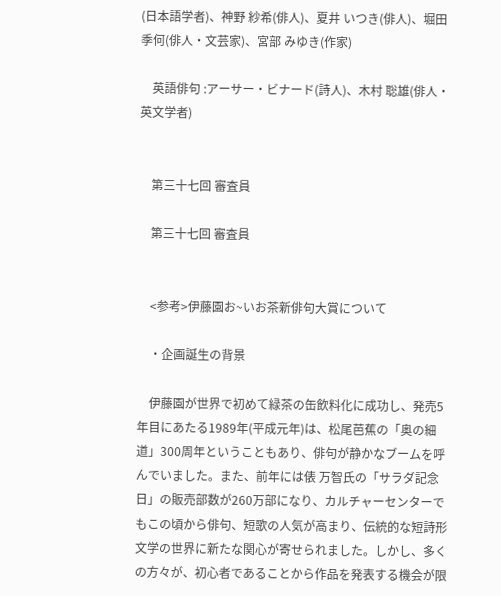(日本語学者)、神野 紗希(俳人)、夏井 いつき(俳人)、堀田 季何(俳人・文芸家)、宮部 みゆき(作家)

    英語俳句 :アーサー・ビナード(詩人)、木村 聡雄(俳人・英文学者)


    第三十七回 審査員

    第三十七回 審査員


    <参考>伊藤園お~いお茶新俳句大賞について

    ・企画誕生の背景

    伊藤園が世界で初めて緑茶の缶飲料化に成功し、発売5年目にあたる1989年(平成元年)は、松尾芭蕉の「奥の細道」300周年ということもあり、俳句が静かなブームを呼んでいました。また、前年には俵 万智氏の「サラダ記念日」の販売部数が260万部になり、カルチャーセンターでもこの頃から俳句、短歌の人気が高まり、伝統的な短詩形文学の世界に新たな関心が寄せられました。しかし、多くの方々が、初心者であることから作品を発表する機会が限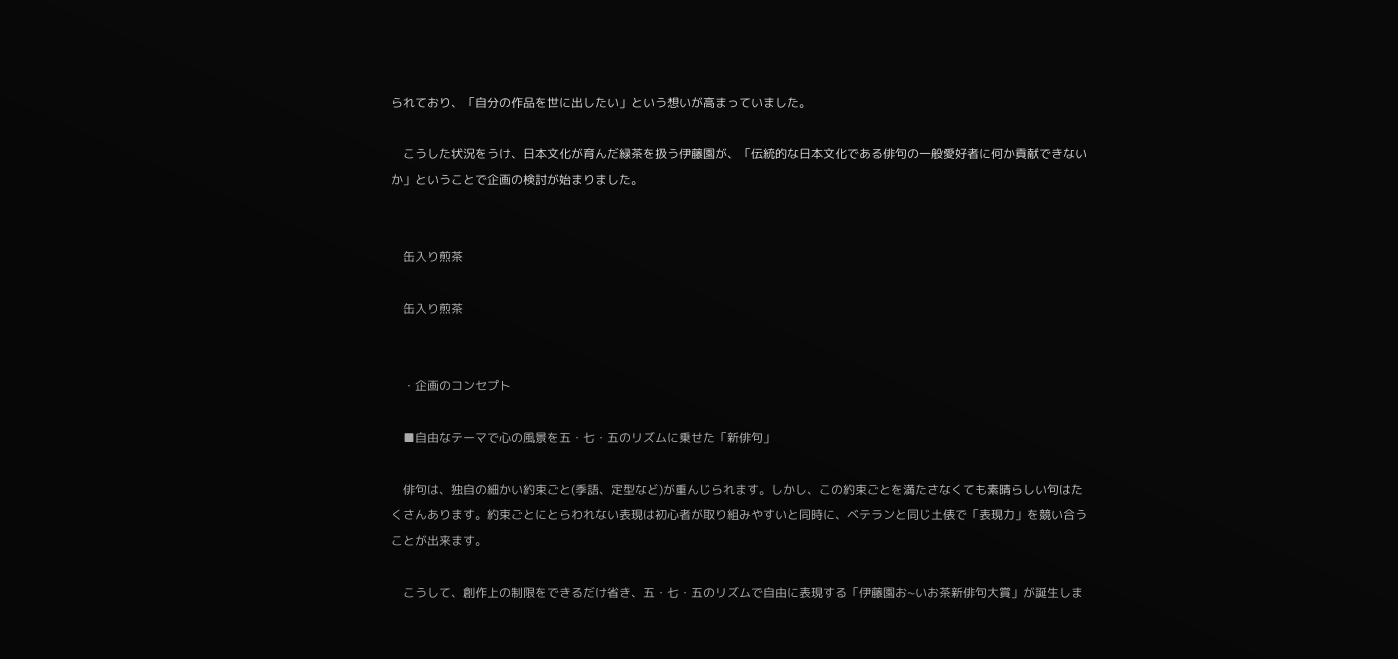られており、「自分の作品を世に出したい」という想いが高まっていました。

    こうした状況をうけ、日本文化が育んだ緑茶を扱う伊藤園が、「伝統的な日本文化である俳句の一般愛好者に何か貢献できないか」ということで企画の検討が始まりました。


    缶入り煎茶

    缶入り煎茶


    ・企画のコンセプト

    ■自由なテーマで心の風景を五・七・五のリズムに乗せた「新俳句」

    俳句は、独自の細かい約束ごと(季語、定型など)が重んじられます。しかし、この約束ごとを満たさなくても素晴らしい句はたくさんあります。約束ごとにとらわれない表現は初心者が取り組みやすいと同時に、ベテランと同じ土俵で「表現力」を競い合うことが出来ます。

    こうして、創作上の制限をできるだけ省き、五・七・五のリズムで自由に表現する「伊藤園お~いお茶新俳句大賞」が誕生しま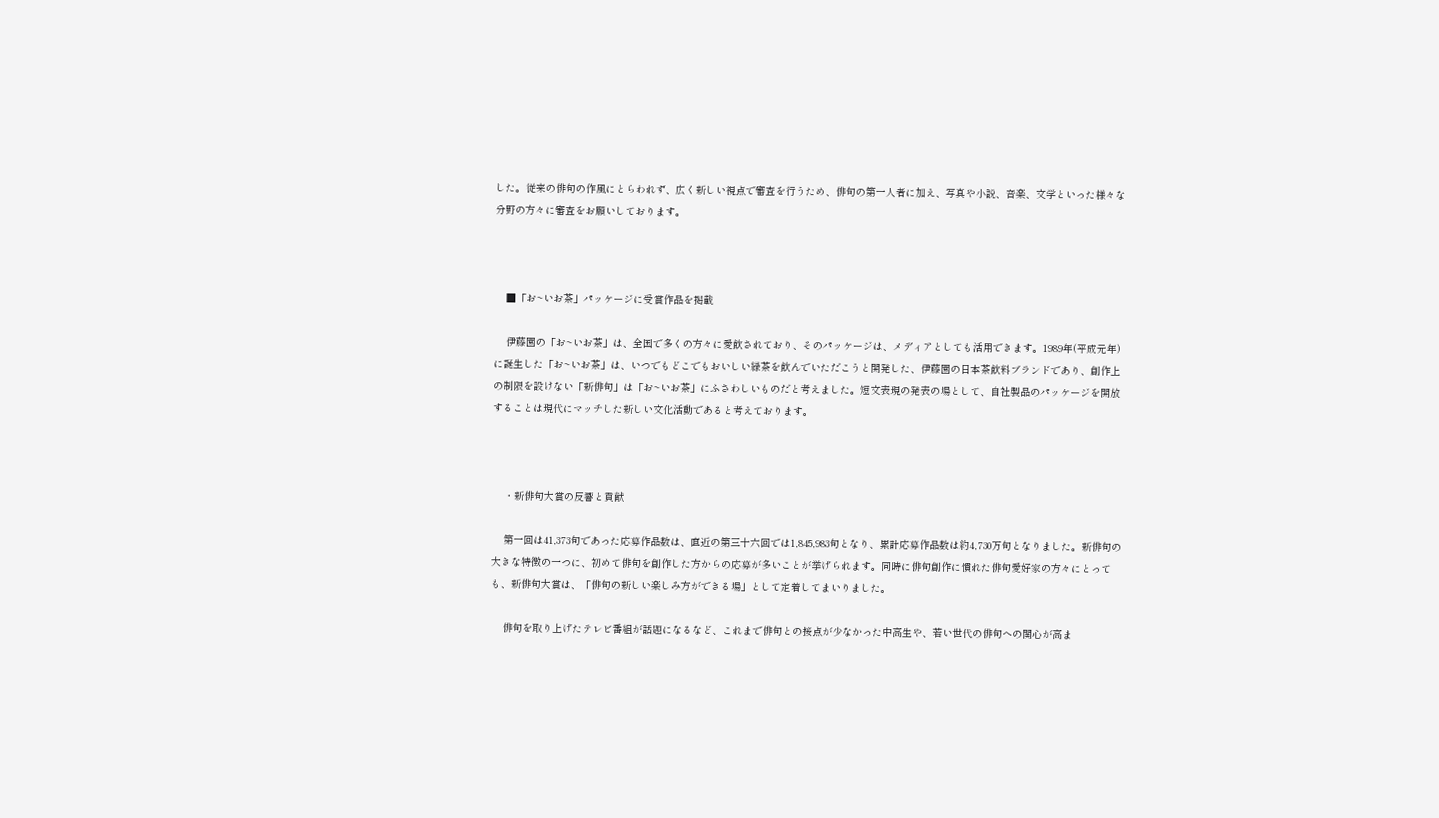した。従来の俳句の作風にとらわれず、広く新しい視点で審査を行うため、俳句の第一人者に加え、写真や小説、音楽、文学といった様々な分野の方々に審査をお願いしております。



    ■「お~いお茶」パッケージに受賞作品を掲載

    伊藤園の「お~いお茶」は、全国で多くの方々に愛飲されており、そのパッケージは、メディアとしても活用できます。1989年(平成元年)に誕生した「お~いお茶」は、いつでもどこでもおいしい緑茶を飲んでいただこうと開発した、伊藤園の日本茶飲料ブランドであり、創作上の制限を設けない「新俳句」は「お~いお茶」にふさわしいものだと考えました。短文表現の発表の場として、自社製品のパッケージを開放することは現代にマッチした新しい文化活動であると考えております。



    ・新俳句大賞の反響と貢献

    第一回は41,373句であった応募作品数は、直近の第三十六回では1,845,983句となり、累計応募作品数は約4,730万句となりました。新俳句の大きな特徴の一つに、初めて俳句を創作した方からの応募が多いことが挙げられます。同時に俳句創作に慣れた俳句愛好家の方々にとっても、新俳句大賞は、「俳句の新しい楽しみ方ができる場」として定着してまいりました。

    俳句を取り上げたテレビ番組が話題になるなど、これまで俳句との接点が少なかった中高生や、若い世代の俳句への関心が高ま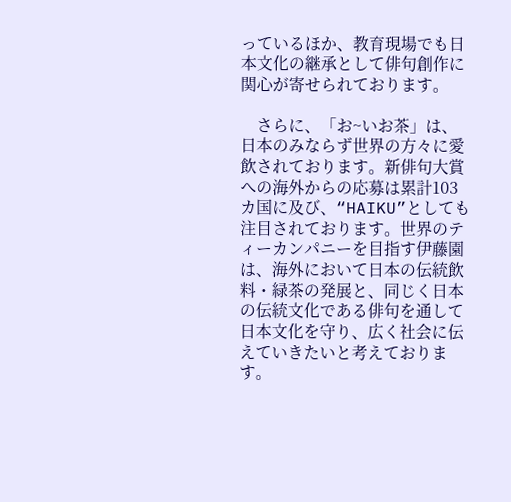っているほか、教育現場でも日本文化の継承として俳句創作に関心が寄せられております。

    さらに、「お~いお茶」は、日本のみならず世界の方々に愛飲されております。新俳句大賞への海外からの応募は累計103カ国に及び、“HAIKU”としても注目されております。世界のティーカンパニーを目指す伊藤園は、海外において日本の伝統飲料・緑茶の発展と、同じく日本の伝統文化である俳句を通して日本文化を守り、広く社会に伝えていきたいと考えております。